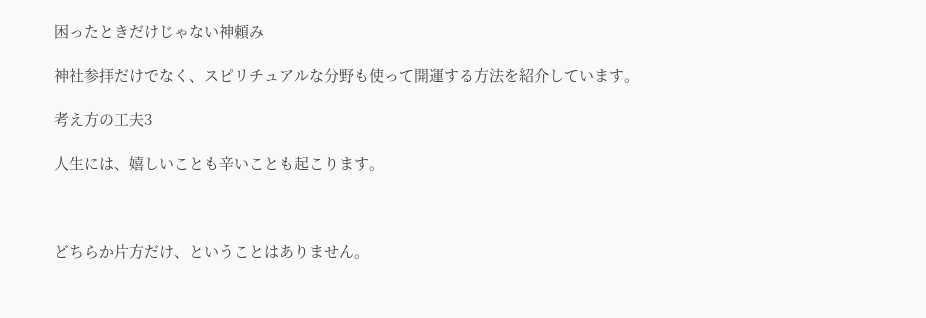困ったときだけじゃない神頼み

神社参拝だけでなく、スピリチュアルな分野も使って開運する方法を紹介しています。

考え方の工夫3

人生には、嬉しいことも辛いことも起こります。



どちらか片方だけ、ということはありません。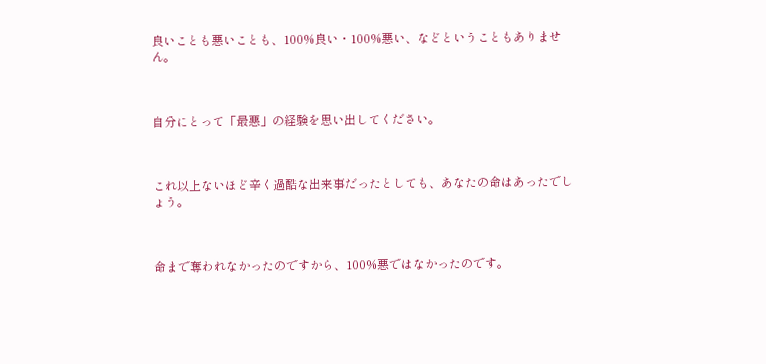良いことも悪いことも、100%良い・100%悪い、などということもありません。



自分にとって「最悪」の経験を思い出してください。



これ以上ないほど辛く過酷な出来事だったとしても、あなたの命はあったでしょう。



命まで奪われなかったのですから、100%悪ではなかったのです。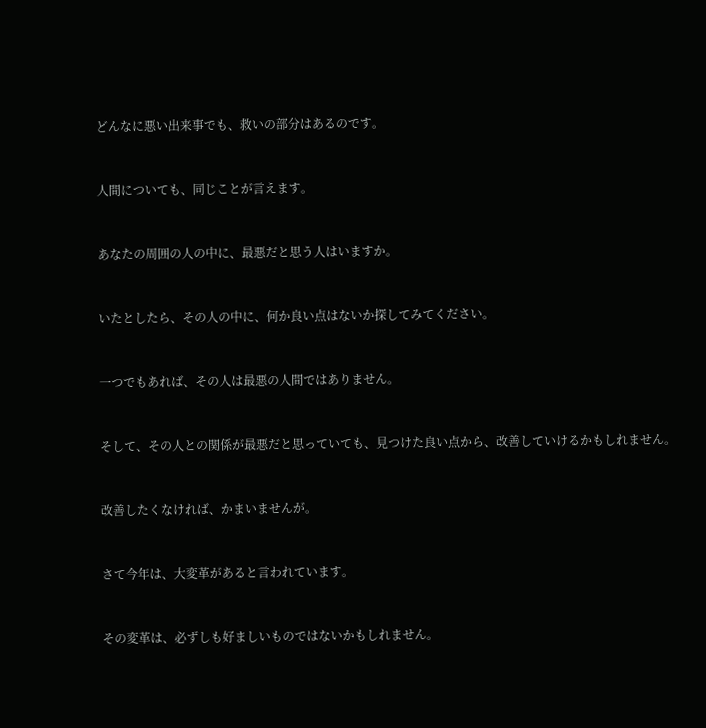どんなに悪い出来事でも、救いの部分はあるのです。



人間についても、同じことが言えます。



あなたの周囲の人の中に、最悪だと思う人はいますか。



いたとしたら、その人の中に、何か良い点はないか探してみてください。



一つでもあれば、その人は最悪の人間ではありません。



そして、その人との関係が最悪だと思っていても、見つけた良い点から、改善していけるかもしれません。



改善したくなければ、かまいませんが。



さて今年は、大変革があると言われています。



その変革は、必ずしも好ましいものではないかもしれません。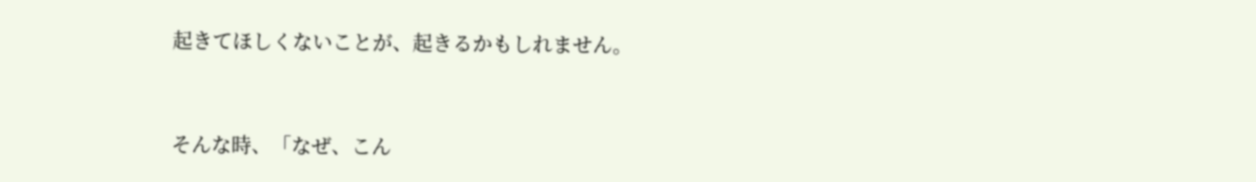起きてほしくないことが、起きるかもしれません。



そんな時、「なぜ、こん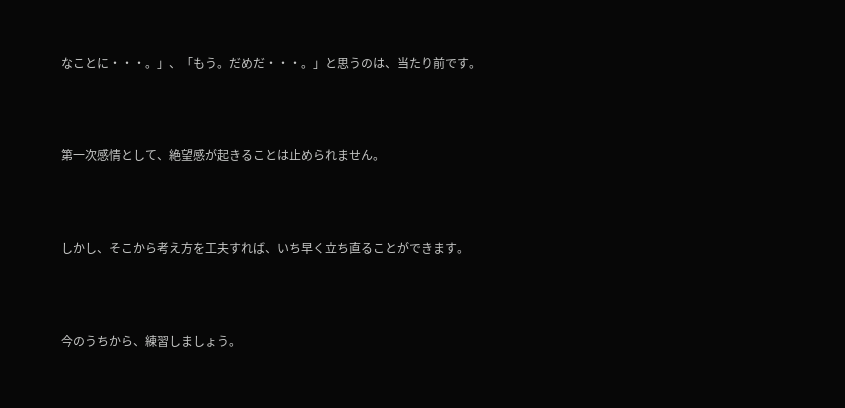なことに・・・。」、「もう。だめだ・・・。」と思うのは、当たり前です。



第一次感情として、絶望感が起きることは止められません。



しかし、そこから考え方を工夫すれば、いち早く立ち直ることができます。



今のうちから、練習しましょう。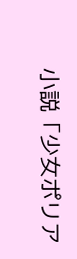小説「少女ポリア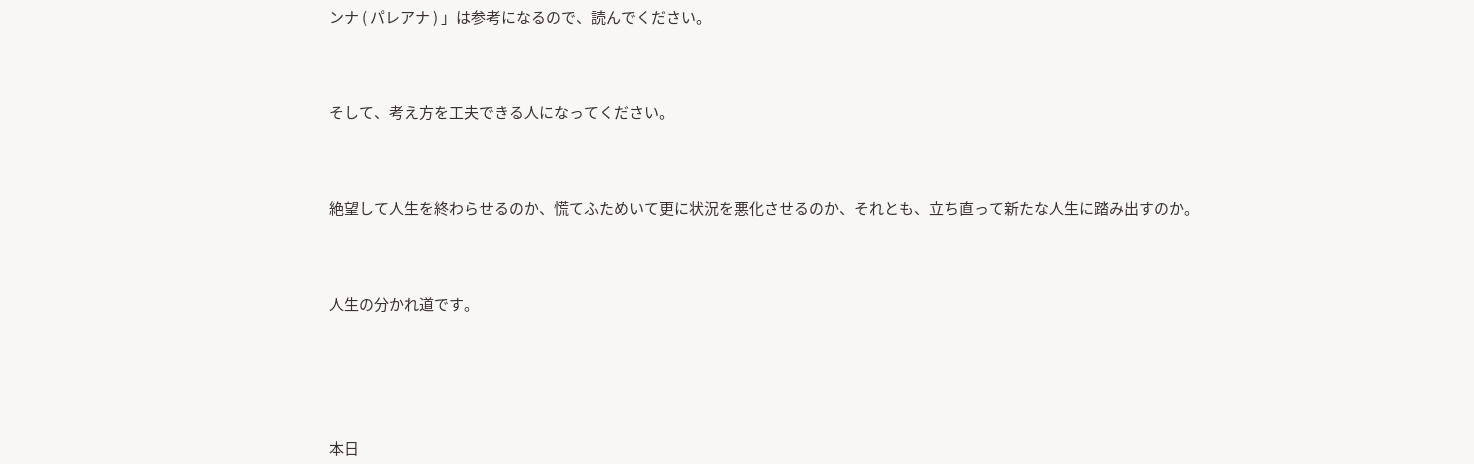ンナ ( パレアナ ) 」は参考になるので、読んでください。



そして、考え方を工夫できる人になってください。



絶望して人生を終わらせるのか、慌てふためいて更に状況を悪化させるのか、それとも、立ち直って新たな人生に踏み出すのか。



人生の分かれ道です。





本日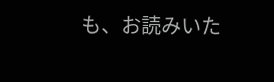も、お読みいた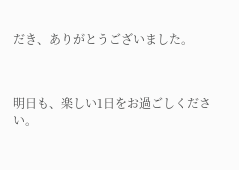だき、ありがとうございました。



明日も、楽しい1日をお過ごしください。